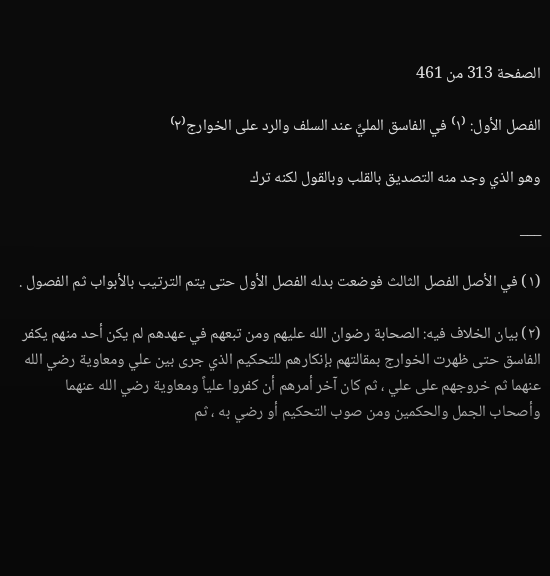الصفحة 313 من 461

الفصل الأول: ⁽١⁾ في الفاسق المليِّ عند السلف والرد على الخوارج⁽٢⁾

وهو الذي وجد منه التصديق بالقلب وبالقول لكنه ترك

___

(١) في الأصل الفصل الثالث فوضعت بدله الفصل الأول حتى يتم الترتيب بالأبواب ثم الفصول .

(٢) بيان الخلاف فيه: الصحابة رضوان الله عليهم ومن تبعهم في عهدهم لم يكن أحد منهم يكفر الفاسق حتى ظهرت الخوارج بمقالتهم بإنكارهم للتحكيم الذي جرى بين علي ومعاوية رضي الله عنهما ثم خروجهم على علي ، ثم كان آخر أمرهم أن كفروا علياً ومعاوية رضي الله عنهما وأصحاب الجمل والحكمين ومن صوب التحكيم أو رضي به ، ثم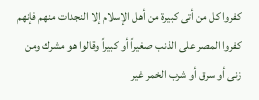كفروا كل من أتى كبيرة من أهل الإسلام إلا النجدات منهم فإنهم كفروا المصر على الذنب صغيراً أو كبيراً وقالوا هو مشرك ومن زنى أو سرق أو شرب الخمر غير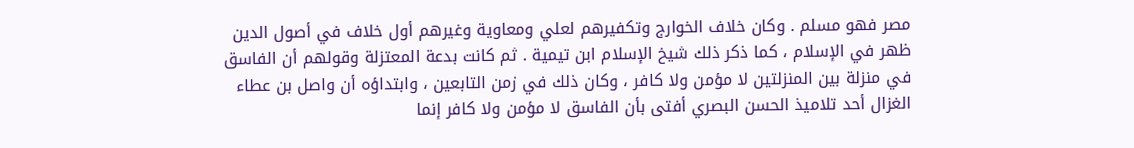مصر فهو مسلم . وكان خلاف الخوارج وتكفيرهم لعلي ومعاوية وغيرهم أول خلاف في أصول الدين ظهر في الإسلام ، كما ذكر ذلك شيخ الإسلام ابن تيمية . ثم كانت بدعة المعتزلة وقولهم أن الفاسق في منزلة بين المنزلتين لا مؤمن ولا كافر ، وكان ذلك في زمن التابعين ، وابتداؤه أن واصل بن عطاء الغزال أحد تلاميذ الحسن البصري أفتى بأن الفاسق لا مؤمن ولا كافر إنما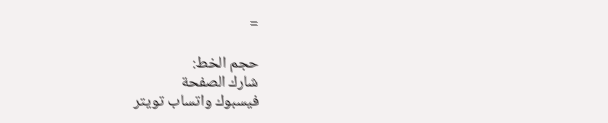=

حجم الخط:
شارك الصفحة
فيسبوك واتساب تويتر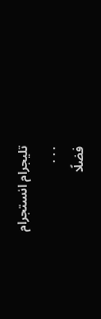تليجرام انستجرام
. . .
فضلًا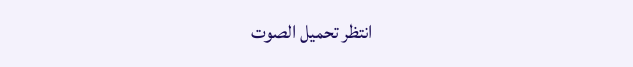انتظر تحميل الصوت